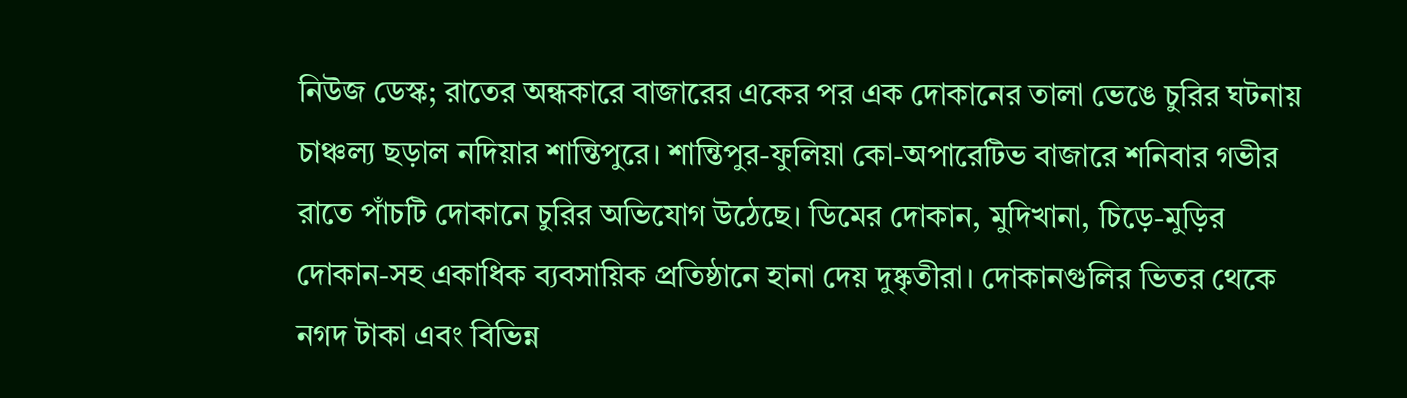নিউজ ডেস্ক; রাতের অন্ধকারে বাজারের একের পর এক দোকানের তালা ভেঙে চুরির ঘটনায় চাঞ্চল্য ছড়াল নদিয়ার শান্তিপুরে। শান্তিপুর-ফুলিয়া কো-অপারেটিভ বাজারে শনিবার গভীর রাতে পাঁচটি দোকানে চুরির অভিযোগ উঠেছে। ডিমের দোকান, মুদিখানা, চিড়ে-মুড়ির দোকান-সহ একাধিক ব্যবসায়িক প্রতিষ্ঠানে হানা দেয় দুষ্কৃতীরা। দোকানগুলির ভিতর থেকে নগদ টাকা এবং বিভিন্ন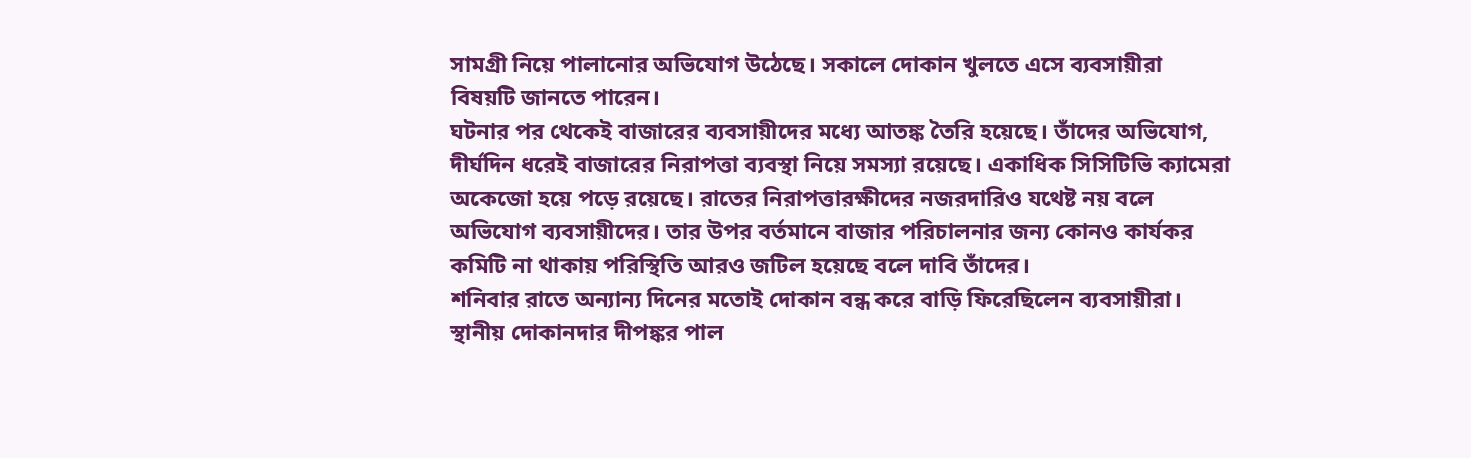সামগ্রী নিয়ে পালানোর অভিযোগ উঠেছে। সকালে দোকান খুলতে এসে ব্যবসায়ীরা বিষয়টি জানতে পারেন।
ঘটনার পর থেকেই বাজারের ব্যবসায়ীদের মধ্যে আতঙ্ক তৈরি হয়েছে। তাঁদের অভিযোগ, দীর্ঘদিন ধরেই বাজারের নিরাপত্তা ব্যবস্থা নিয়ে সমস্যা রয়েছে। একাধিক সিসিটিভি ক্যামেরা অকেজো হয়ে পড়ে রয়েছে। রাতের নিরাপত্তারক্ষীদের নজরদারিও যথেষ্ট নয় বলে অভিযোগ ব্যবসায়ীদের। তার উপর বর্তমানে বাজার পরিচালনার জন্য কোনও কার্যকর কমিটি না থাকায় পরিস্থিতি আরও জটিল হয়েছে বলে দাবি তাঁদের।
শনিবার রাতে অন্যান্য দিনের মতোই দোকান বন্ধ করে বাড়ি ফিরেছিলেন ব্যবসায়ীরা। স্থানীয় দোকানদার দীপঙ্কর পাল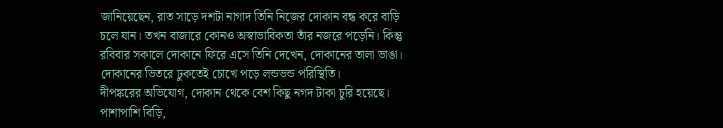জানিয়েছেন, রাত সাড়ে দশটা নাগাদ তিনি নিজের দোকান বন্ধ করে বাড়ি চলে যান। তখন বাজারে কোনও অস্বাভাবিকতা তাঁর নজরে পড়েনি। কিন্তু রবিবার সকালে দোকানে ফিরে এসে তিনি দেখেন, দোকানের তালা ভাঙা। দোকানের ভিতরে ঢুকতেই চোখে পড়ে লন্ডভন্ড পরিস্থিতি।
দীপঙ্করের অভিযোগ, দোকান থেকে বেশ কিছু নগদ টাকা চুরি হয়েছে। পাশাপাশি বিড়ি,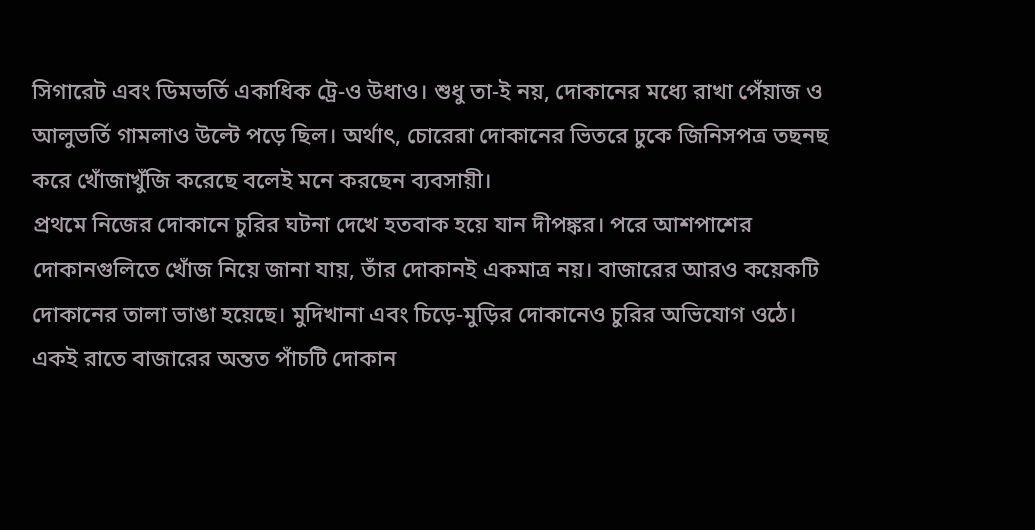সিগারেট এবং ডিমভর্তি একাধিক ট্রে-ও উধাও। শুধু তা-ই নয়, দোকানের মধ্যে রাখা পেঁয়াজ ও আলুভর্তি গামলাও উল্টে পড়ে ছিল। অর্থাৎ, চোরেরা দোকানের ভিতরে ঢুকে জিনিসপত্র তছনছ করে খোঁজাখুঁজি করেছে বলেই মনে করছেন ব্যবসায়ী।
প্রথমে নিজের দোকানে চুরির ঘটনা দেখে হতবাক হয়ে যান দীপঙ্কর। পরে আশপাশের দোকানগুলিতে খোঁজ নিয়ে জানা যায়, তাঁর দোকানই একমাত্র নয়। বাজারের আরও কয়েকটি দোকানের তালা ভাঙা হয়েছে। মুদিখানা এবং চিড়ে-মুড়ির দোকানেও চুরির অভিযোগ ওঠে। একই রাতে বাজারের অন্তত পাঁচটি দোকান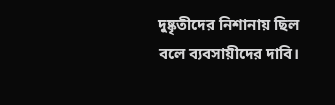দুষ্কৃতীদের নিশানায় ছিল বলে ব্যবসায়ীদের দাবি।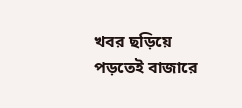খবর ছড়িয়ে পড়তেই বাজারে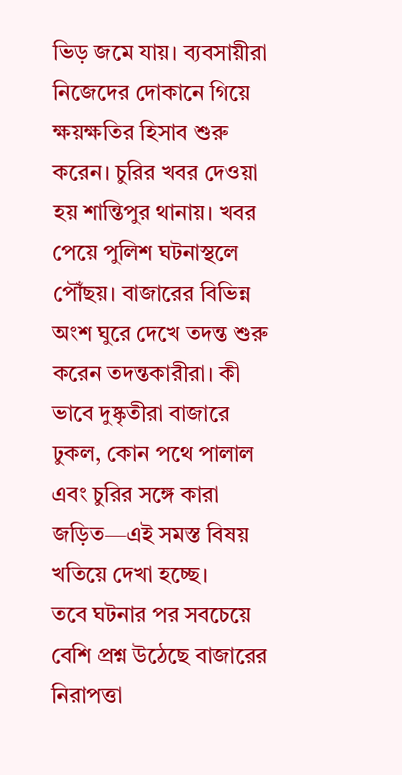ভিড় জমে যায়। ব্যবসায়ীরা নিজেদের দোকানে গিয়ে ক্ষয়ক্ষতির হিসাব শুরু করেন। চুরির খবর দেওয়া হয় শান্তিপুর থানায়। খবর পেয়ে পুলিশ ঘটনাস্থলে পৌঁছয়। বাজারের বিভিন্ন অংশ ঘুরে দেখে তদন্ত শুরু করেন তদন্তকারীরা। কী ভাবে দুষ্কৃতীরা বাজারে ঢুকল, কোন পথে পালাল এবং চুরির সঙ্গে কারা জড়িত—এই সমস্ত বিষয় খতিয়ে দেখা হচ্ছে।
তবে ঘটনার পর সবচেয়ে বেশি প্রশ্ন উঠেছে বাজারের নিরাপত্তা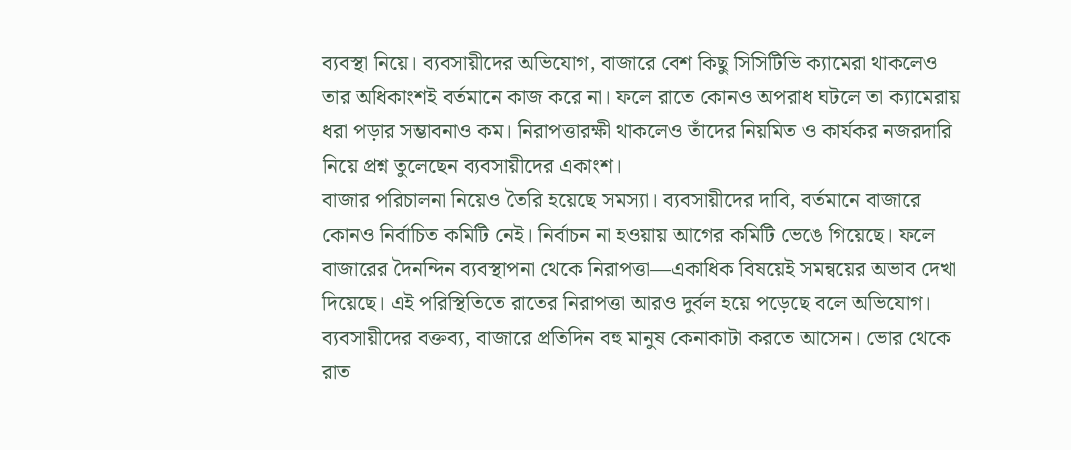ব্যবস্থা নিয়ে। ব্যবসায়ীদের অভিযোগ, বাজারে বেশ কিছু সিসিটিভি ক্যামেরা থাকলেও তার অধিকাংশই বর্তমানে কাজ করে না। ফলে রাতে কোনও অপরাধ ঘটলে তা ক্যামেরায় ধরা পড়ার সম্ভাবনাও কম। নিরাপত্তারক্ষী থাকলেও তাঁদের নিয়মিত ও কার্যকর নজরদারি নিয়ে প্রশ্ন তুলেছেন ব্যবসায়ীদের একাংশ।
বাজার পরিচালনা নিয়েও তৈরি হয়েছে সমস্যা। ব্যবসায়ীদের দাবি, বর্তমানে বাজারে কোনও নির্বাচিত কমিটি নেই। নির্বাচন না হওয়ায় আগের কমিটি ভেঙে গিয়েছে। ফলে বাজারের দৈনন্দিন ব্যবস্থাপনা থেকে নিরাপত্তা—একাধিক বিষয়েই সমন্বয়ের অভাব দেখা দিয়েছে। এই পরিস্থিতিতে রাতের নিরাপত্তা আরও দুর্বল হয়ে পড়েছে বলে অভিযোগ।
ব্যবসায়ীদের বক্তব্য, বাজারে প্রতিদিন বহু মানুষ কেনাকাটা করতে আসেন। ভোর থেকে রাত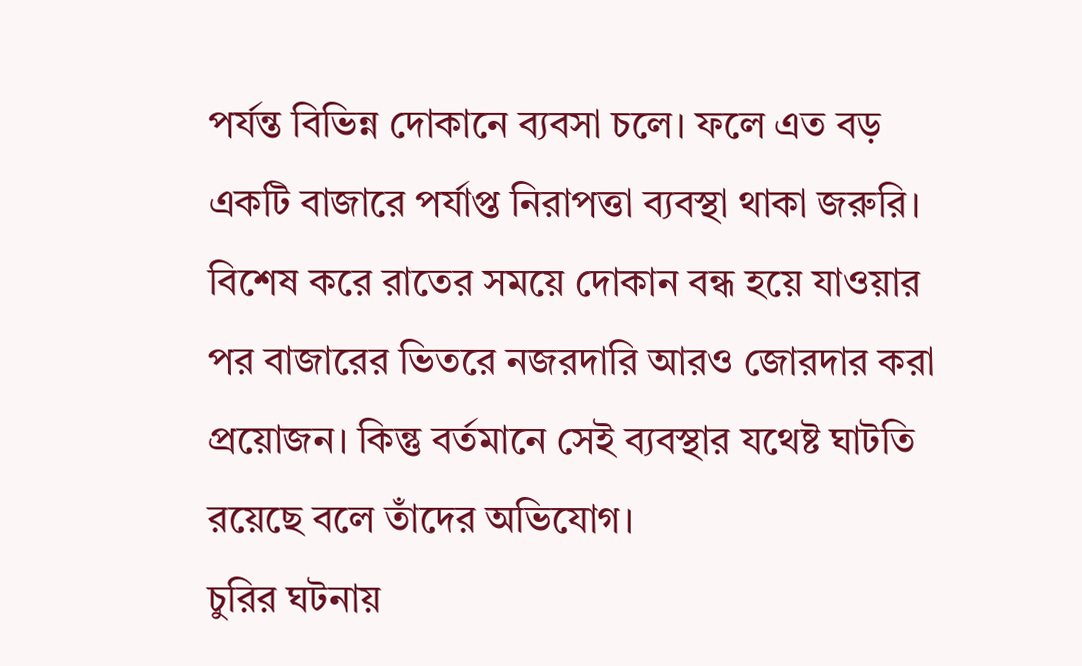পর্যন্ত বিভিন্ন দোকানে ব্যবসা চলে। ফলে এত বড় একটি বাজারে পর্যাপ্ত নিরাপত্তা ব্যবস্থা থাকা জরুরি। বিশেষ করে রাতের সময়ে দোকান বন্ধ হয়ে যাওয়ার পর বাজারের ভিতরে নজরদারি আরও জোরদার করা প্রয়োজন। কিন্তু বর্তমানে সেই ব্যবস্থার যথেষ্ট ঘাটতি রয়েছে বলে তাঁদের অভিযোগ।
চুরির ঘটনায়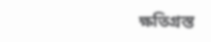ক্ষতিগ্রস্ত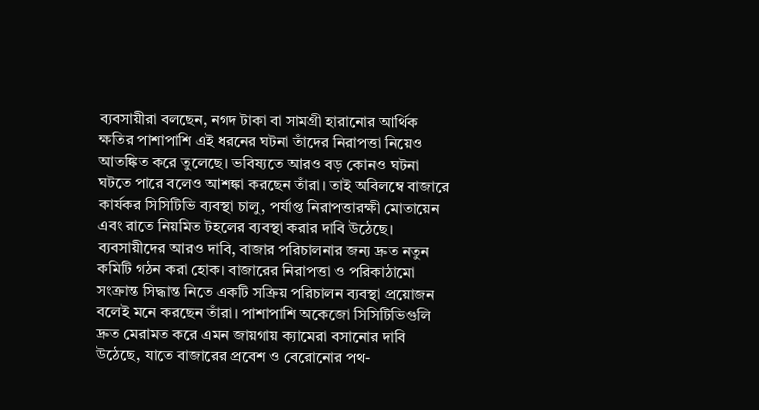ব্যবসায়ীরা বলছেন, নগদ টাকা বা সামগ্রী হারানোর আর্থিক ক্ষতির পাশাপাশি এই ধরনের ঘটনা তাঁদের নিরাপত্তা নিয়েও আতঙ্কিত করে তুলেছে। ভবিষ্যতে আরও বড় কোনও ঘটনা ঘটতে পারে বলেও আশঙ্কা করছেন তাঁরা। তাই অবিলম্বে বাজারে কার্যকর সিসিটিভি ব্যবস্থা চালু, পর্যাপ্ত নিরাপত্তারক্ষী মোতায়েন এবং রাতে নিয়মিত টহলের ব্যবস্থা করার দাবি উঠেছে।
ব্যবসায়ীদের আরও দাবি, বাজার পরিচালনার জন্য দ্রুত নতুন কমিটি গঠন করা হোক। বাজারের নিরাপত্তা ও পরিকাঠামো সংক্রান্ত সিদ্ধান্ত নিতে একটি সক্রিয় পরিচালন ব্যবস্থা প্রয়োজন বলেই মনে করছেন তাঁরা। পাশাপাশি অকেজো সিসিটিভিগুলি দ্রুত মেরামত করে এমন জায়গায় ক্যামেরা বসানোর দাবি উঠেছে, যাতে বাজারের প্রবেশ ও বেরোনোর পথ-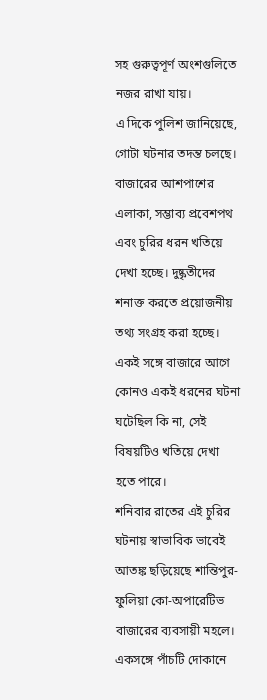সহ গুরুত্বপূর্ণ অংশগুলিতে নজর রাখা যায়।
এ দিকে পুলিশ জানিয়েছে, গোটা ঘটনার তদন্ত চলছে। বাজারের আশপাশের এলাকা, সম্ভাব্য প্রবেশপথ এবং চুরির ধরন খতিয়ে দেখা হচ্ছে। দুষ্কৃতীদের শনাক্ত করতে প্রয়োজনীয় তথ্য সংগ্রহ করা হচ্ছে। একই সঙ্গে বাজারে আগে কোনও একই ধরনের ঘটনা ঘটেছিল কি না, সেই বিষয়টিও খতিয়ে দেখা হতে পারে।
শনিবার রাতের এই চুরির ঘটনায় স্বাভাবিক ভাবেই আতঙ্ক ছড়িয়েছে শান্তিপুর-ফুলিয়া কো-অপারেটিভ বাজারের ব্যবসায়ী মহলে। একসঙ্গে পাঁচটি দোকানে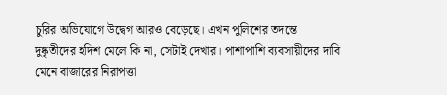চুরির অভিযোগে উদ্বেগ আরও বেড়েছে। এখন পুলিশের তদন্তে দুষ্কৃতীদের হদিশ মেলে কি না, সেটাই দেখার। পাশাপাশি ব্যবসায়ীদের দাবি মেনে বাজারের নিরাপত্তা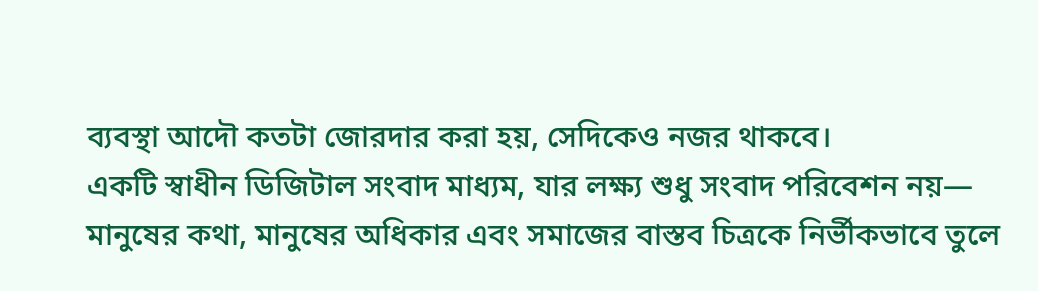ব্যবস্থা আদৌ কতটা জোরদার করা হয়, সেদিকেও নজর থাকবে।
একটি স্বাধীন ডিজিটাল সংবাদ মাধ্যম, যার লক্ষ্য শুধু সংবাদ পরিবেশন নয়— মানুষের কথা, মানুষের অধিকার এবং সমাজের বাস্তব চিত্রকে নির্ভীকভাবে তুলে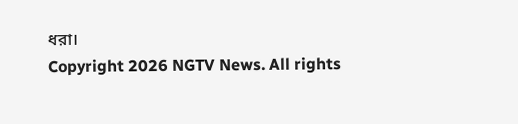ধরা।
Copyright 2026 NGTV News. All rights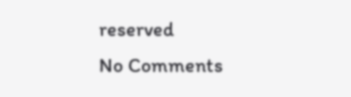reserved
No Comments